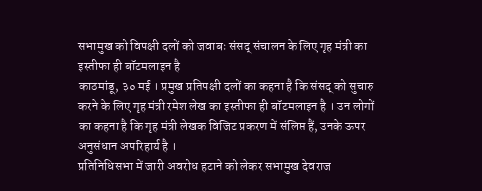सभामुख को विपक्षी दलों को जवाबः संसद् संचालन के लिए गृह मंत्री का इस्तीफा ही बॉटमलाइन है
काठमांडू, ३० मई । प्रमुख प्रतिपक्षी दलों का कहना है कि संसद् को सुचारु करने के लिए गृह मंत्री रमेश लेख का इस्तीफा ही बॉटमलाइन है । उन लोगों का कहना है कि गृह मंत्री लेखक विजिट प्रकरण में संलिप्त हैं, उनके ऊपर अनुसंधान अपरिहार्य है ।
प्रतिनिधिसभा में जारी अवरोध हटाने को लेकर सभामुख देवराज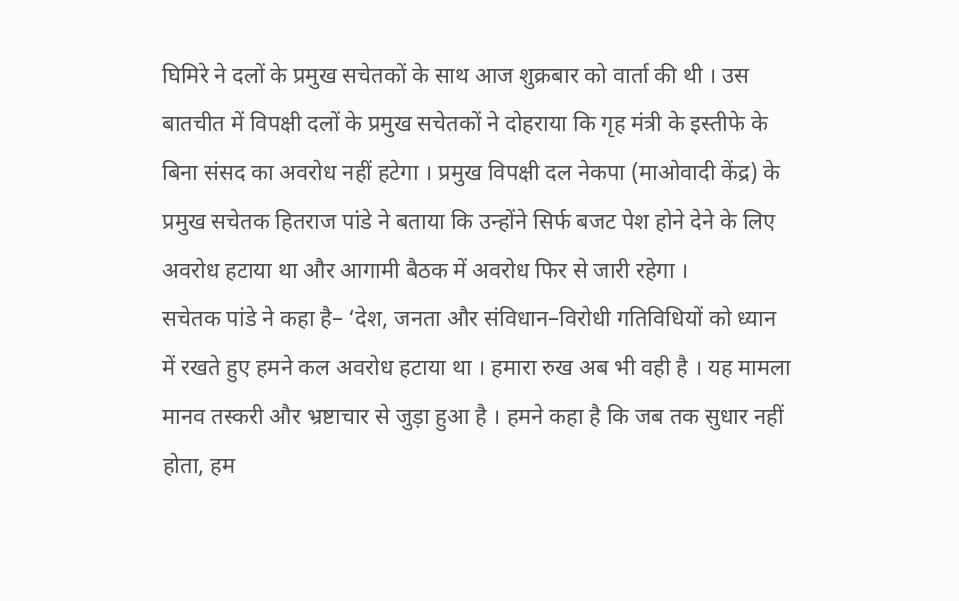घिमिरे ने दलों के प्रमुख सचेतकों के साथ आज शुक्रबार को वार्ता की थी । उस बातचीत में विपक्षी दलों के प्रमुख सचेतकों ने दोहराया कि गृह मंत्री के इस्तीफे के बिना संसद का अवरोध नहीं हटेगा । प्रमुख विपक्षी दल नेकपा (माओवादी केंद्र) के प्रमुख सचेतक हितराज पांडे ने बताया कि उन्होंने सिर्फ बजट पेश होने देने के लिए अवरोध हटाया था और आगामी बैठक में अवरोध फिर से जारी रहेगा ।
सचेतक पांडे ने कहा है– ‘देश, जनता और संविधान–विरोधी गतिविधियों को ध्यान में रखते हुए हमने कल अवरोध हटाया था । हमारा रुख अब भी वही है । यह मामला मानव तस्करी और भ्रष्टाचार से जुड़ा हुआ है । हमने कहा है कि जब तक सुधार नहीं होता, हम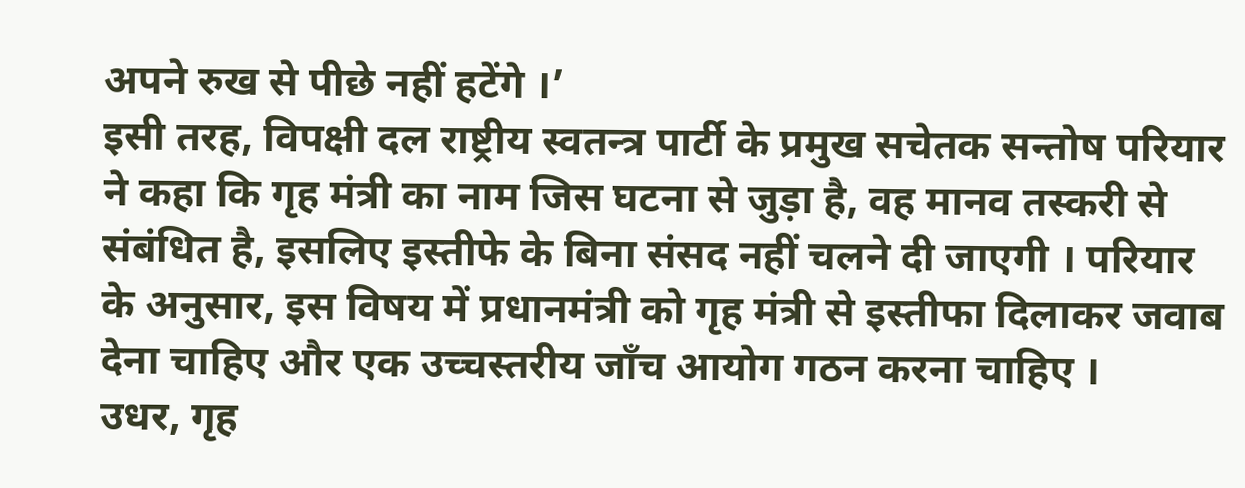अपने रुख से पीछे नहीं हटेंगे ।’
इसी तरह, विपक्षी दल राष्ट्रीय स्वतन्त्र पार्टी के प्रमुख सचेतक सन्तोष परियार ने कहा कि गृह मंत्री का नाम जिस घटना से जुड़ा है, वह मानव तस्करी से संबंधित है, इसलिए इस्तीफे के बिना संसद नहीं चलने दी जाएगी । परियार के अनुसार, इस विषय में प्रधानमंत्री को गृह मंत्री से इस्तीफा दिलाकर जवाब देना चाहिए और एक उच्चस्तरीय जाँच आयोग गठन करना चाहिए ।
उधर, गृह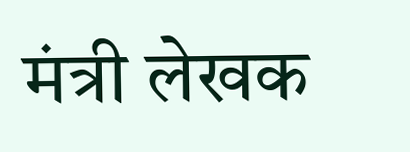मंत्री लेखक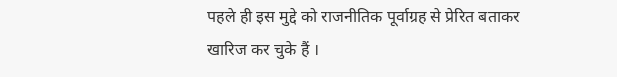पहले ही इस मुद्दे को राजनीतिक पूर्वाग्रह से प्रेरित बताकर खारिज कर चुके हैं ।